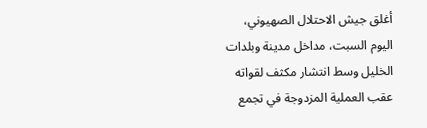أغلق جيش الاحتلال الصهيوني، اليوم السبت، مداخل مدينة وبلدات الخليل وسط انتشار مكثف لقواته عقب العملية المزدوجة في تجمع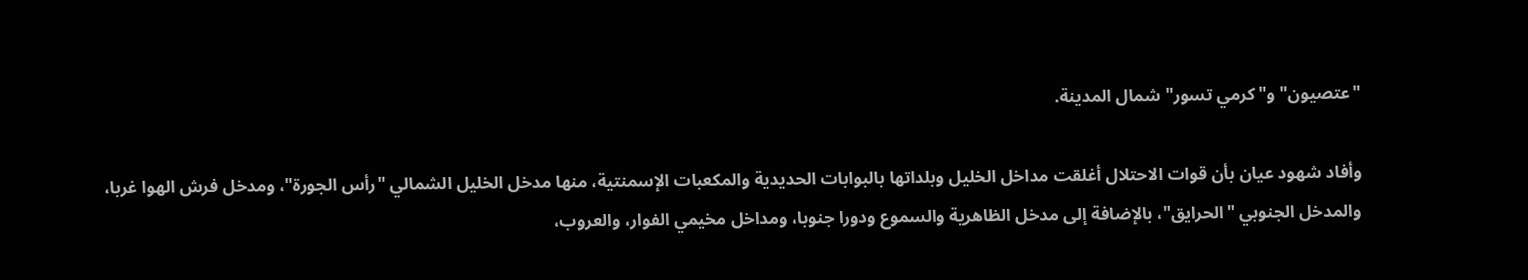"عتصيون" و"كرمي تسور" شمال المدينة.

وأفاد شهود عيان بأن قوات الاحتلال أغلقت مداخل الخليل وبلداتها بالبوابات الحديدية والمكعبات الإسمنتية، منها مدخل الخليل الشمالي "رأس الجورة"، ومدخل فرش الهوا غربا، والمدخل الجنوبي "الحرايق"، بالإضافة إلى مدخل الظاهرية والسموع ودورا جنوبا، ومداخل مخيمي الفوار، والعروب،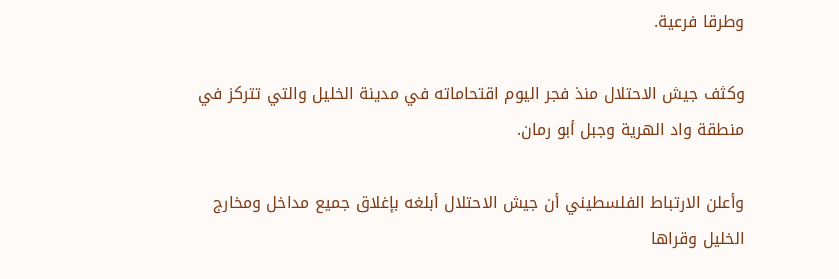وطرقا فرعية.

وكثف جيش الاحتلال منذ فجر اليوم اقتحاماته في مدينة الخليل والتي تتركز في منطقة واد الهرية وجبل أبو رمان.

وأعلن الارتباط الفلسطيني أن جيش الاحتلال أبلغه بإغلاق جميع مداخل ومخارج الخليل وقراها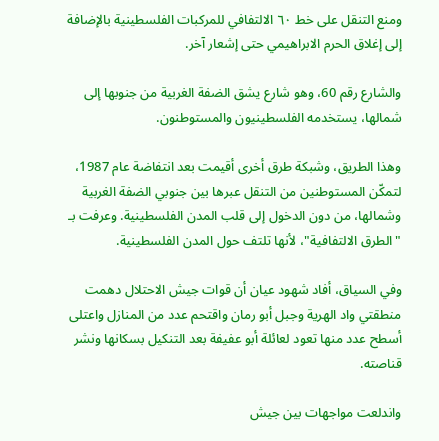ومنع التنقل على خط ٦٠ الالتفافي للمركبات الفلسطينية بالإضافة إلى إغلاق الحرم الابراهيمي حتى إشعار آخر.

والشارع رقم 60، وهو شارع يشق الضفة الغربية من جنوبها إلى شمالها، يستخدمه الفلسطينيون والمستوطنون.

وهذا الطريق، وشبكة طرق أخرى أقيمت بعد انتفاضة عام 1987، لتمكّن المستوطنين من التنقل عبرها بين جنوبي الضفة الغربية وشمالها، من دون الدخول إلى قلب المدن الفلسطينية. وعرفت بـ "الطرق الالتفافية"، لأنها تلتف حول المدن الفلسطينية.

وفي السياق، أفاد شهود عيان أن قوات جيش الاحتلال دهمت منطقتي واد الهرية وجبل أبو رمان واقتحم عدد من المنازل واعتلى أسطح عدد منها تعود لعائلة أبو عفيفة بعد التنكيل بسكانها ونشر قناصته.

واندلعت مواجهات بين جيش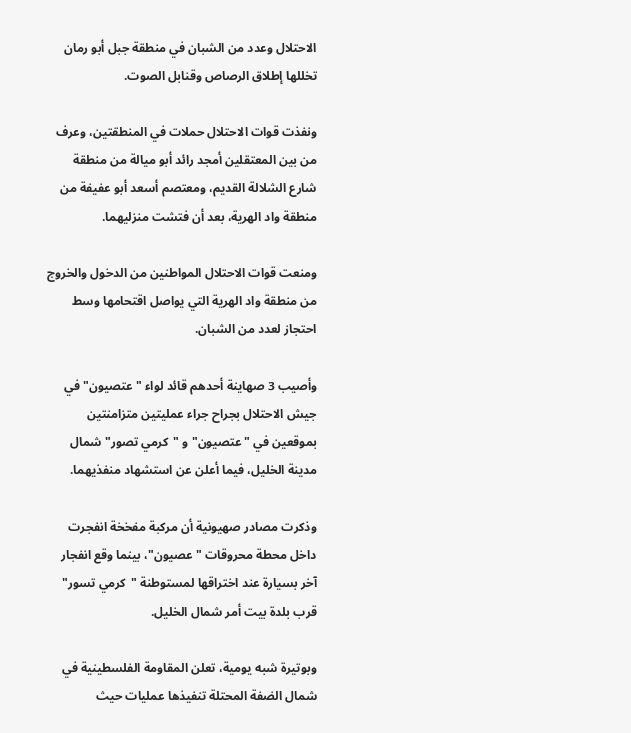الاحتلال وعدد من الشبان في منطقة جبل أبو رمان تخللها إطلاق الرصاص وقنابل الصوت.

ونفذت قوات الاحتلال حملات في المنطقتين، وعرف من بين المعتقلين أمجد رائد أبو ميالة من منطقة شارع الشلالة القديم، ومعتصم أسعد أبو عفيفة من منطقة واد الهرية، بعد أن فتشت منزليهما.

ومنعت قوات الاحتلال المواطنين من الدخول والخروج من منطقة واد الهرية التي يواصل اقتحامها وسط احتجاز لعدد من الشبان.

وأصيب 3 صهاينة أحدهم قائد لواء "عتصيون" في جيش الاحتلال بجراح جراء عمليتين متزامنتين بموقعين في "عتصيون" و "كرمي تصور" شمال مدينة الخليل، فيما أعلن عن استشهاد منفذيهما.

وذكرت مصادر صهيونية أن مركبة مفخخة انفجرت داخل محطة محروقات "عصيون"، بينما وقع انفجار آخر بسيارة عند اختراقها لمستوطنة "كرمي تسور" قرب بلدة بيت أمر شمال الخليل.

وبوتيرة شبه يومية، تعلن المقاومة الفلسطينية في شمال الضفة المحتلة تنفيذها عمليات حيث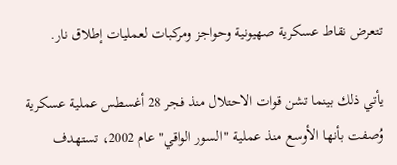تتعرض نقاط عسكرية صهيونية وحواجز ومركبات لعمليات إطلاق نار.

يأتي ذلك بينما تشن قوات الاحتلال منذ فجر 28 أغسطس عملية عسكرية وُصفت بأنها الأوسع منذ عملية "السور الواقي" عام 2002، تستهدف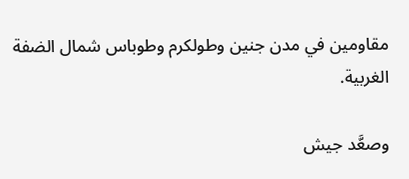مقاومين في مدن جنين وطولكرم وطوباس شمال الضفة الغربية.

وصعَّد جيش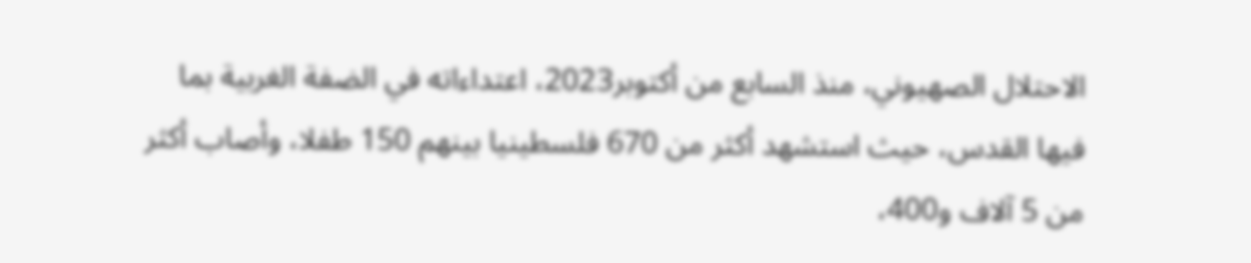الاحتلال الصهيوني، منذ السابع من أكتوبر2023، اعتداءاته في الضفة الغربية بما فيها القدس، حيث استشهد أكثر من 670 فلسطينيا بينهم 150 طفلا، وأصاب أكثر من 5 آلاف و400،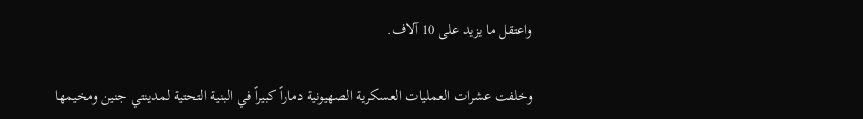واعتقل ما يزيد على 10 آلاف.

وخلفت عشرات العمليات العسكرية الصهيونية دماراً كبيراً في البنية التحتية لمدينتي جنين ومخيمها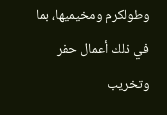وطولكرم ومخيميها، بما في ذلك أعمال حفر وتخريب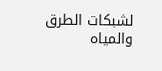لشبكات الطرق والمياه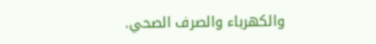والكهرباء والصرف الصحي.